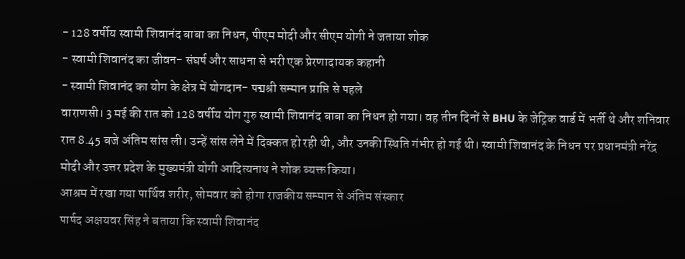- 128 वर्षीय स्वामी शिवानंद बाबा का निधन, पीएम मोदी और सीएम योगी ने जताया शोक
- स्वामी शिवानंद का जीवन- संघर्ष और साधना से भरी एक प्रेरणादायक कहानी
- स्वामी शिवानंद का योग के क्षेत्र में योगदान- पद्मश्री सम्मान प्राप्ति से पहले
वाराणसी। 3 मई की रात को 128 वर्षीय योग गुरु स्वामी शिवानंद बाबा का निधन हो गया। वह तीन दिनों से BHU के जेट्रिक वार्ड में भर्ती थे और शनिवार रात 8.45 बजे अंतिम सांस ली। उन्हें सांस लेने में दिक्कत हो रही थी, और उनकी स्थिति गंभीर हो गई थी। स्वामी शिवानंद के निधन पर प्रधानमंत्री नरेंद्र मोदी और उत्तर प्रदेश के मुख्यमंत्री योगी आदित्यनाथ ने शोक व्यक्त किया।
आश्रम में रखा गया पार्थिव शरीर, सोमवार को होगा राजकीय सम्मान से अंतिम संस्कार
पार्षद अक्षयवर सिंह ने बताया कि स्वामी शिवानंद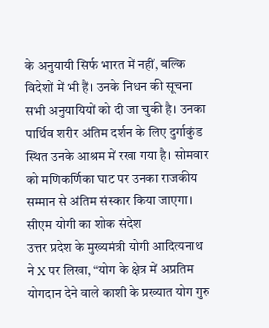के अनुयायी सिर्फ भारत में नहीं, बल्कि विदेशों में भी हैं। उनके निधन की सूचना सभी अनुयायियों को दी जा चुकी है। उनका पार्थिव शरीर अंतिम दर्शन के लिए दुर्गाकुंड स्थित उनके आश्रम में रखा गया है। सोमवार को मणिकर्णिका घाट पर उनका राजकीय सम्मान से अंतिम संस्कार किया जाएगा।
सीएम योगी का शोक संदेश
उत्तर प्रदेश के मुख्यमंत्री योगी आदित्यनाथ ने X पर लिखा, “योग के क्षेत्र में अप्रतिम योगदान देने वाले काशी के प्रख्यात योग गुरु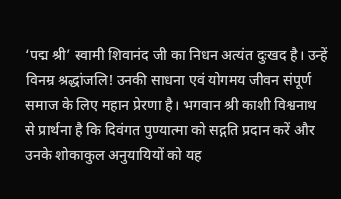‘पद्म श्री’ स्वामी शिवानंद जी का निधन अत्यंत दुःखद है। उन्हें विनम्र श्रद्धांजलि! उनकी साधना एवं योगमय जीवन संपूर्ण समाज के लिए महान प्रेरणा है। भगवान श्री काशी विश्वनाथ से प्रार्थना है कि दिवंगत पुण्यात्मा को सद्गति प्रदान करें और उनके शोकाकुल अनुयायियों को यह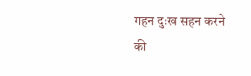गहन दुःख सहन करने की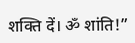शक्ति दें। ॐ शांति!”